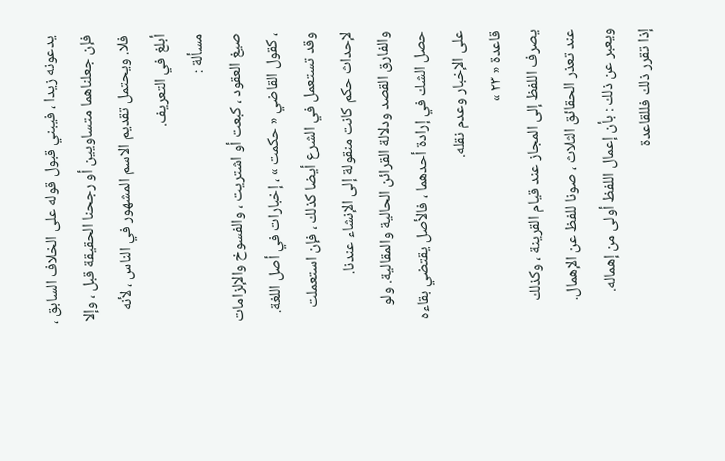يدعونه زيدا ، فيبني قبول قوله على الخلاف السابق ، فإن جعلناهما متساويين أو رجحنا الحقيقة قبل ، وإلا فلا. ويحتمل تقديم الاسم المشهور في الناس ، لأنه أبلغ في التعريف.
مسألة :
صيغ العقود ، كبعت أو اشتريت ، والفسوخ والإلزامات ، كقول القاضي « حكمت » ، إخبارات في أصل اللغة.
وقد تستعمل في الشرع أيضا كذلك ، فإن استعملت لإحداث حكم كانت منقولة إلى الإنشاء عندنا.
والفارق القصد ودلالة القرائن الحالية والمقالية. ولو حصل الشك في إرادة أحدهما ، فالأصل يقتضي بقاءه على الإخبار وعدم نقله.
قاعدة « ٢٣ »
يصرف اللفظ إلى المجاز عند قيام القرينة ، وكذلك عند تعذر الحقائق الثلاث ، صونا للفظ عن الإهمال. ويعبر عن ذلك : بأن إعمال اللفظ أولى من إهماله.
إذا تقرر ذلك فللقاعدة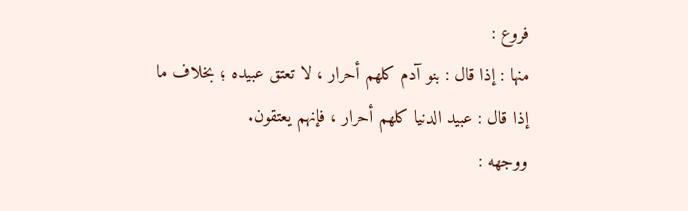فروع :
منها : إذا قال : بنو آدم كلهم أحرار ، لا تعتق عبيده ؛ بخلاف ما إذا قال : عبيد الدنيا كلهم أحرار ، فإنهم يعتقون.
ووجهه :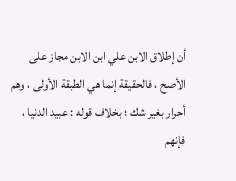أن إطلاق الابن علي ابن الابن مجاز على الأصح ، فالحقيقة إنما هي الطبقة الأولى ، وهم أحرار بغير شك ؛ بخلاف قوله : عبيد الدنيا ، فإنهم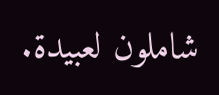شاملون لعبيدة.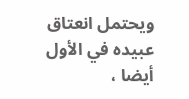ويحتمل انعتاق عبيده في الأول أيضا ،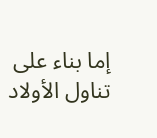إما بناء على تناول الأولاد